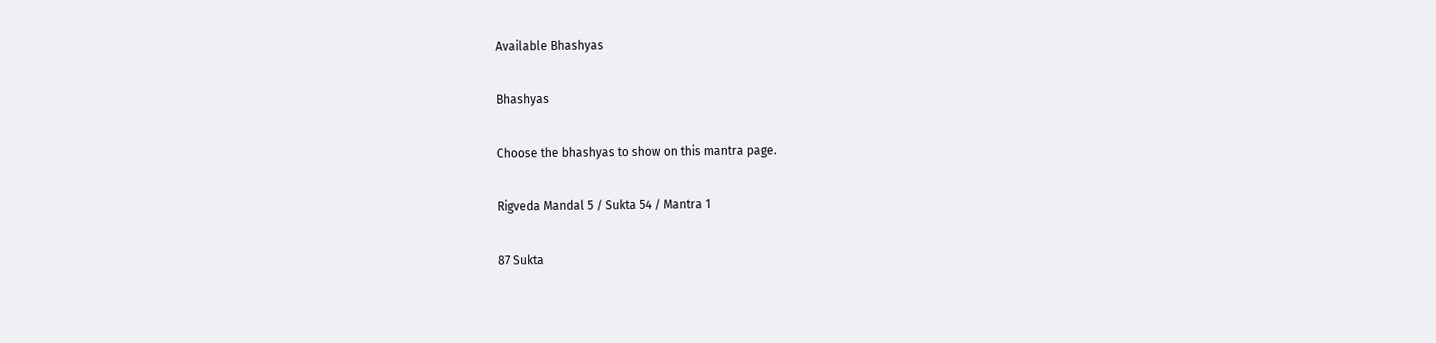Available Bhashyas

Bhashyas

Choose the bhashyas to show on this mantra page.

Rigveda Mandal 5 / Sukta 54 / Mantra 1

87 Sukta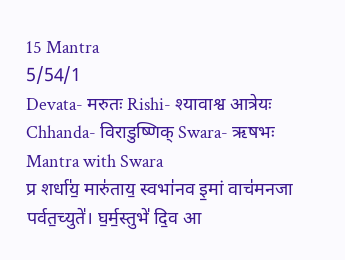15 Mantra
5/54/1
Devata- मरुतः Rishi- श्यावाश्व आत्रेयः Chhanda- विराडुष्णिक् Swara- ऋषभः
Mantra with Swara
प्र शर्धा॑य॒ मारु॑ताय॒ स्वभा॑नव इ॒मां वाच॑मनजा पर्वत॒च्युते॑। घ॒र्म॒स्तुभे॑ दि॒व आ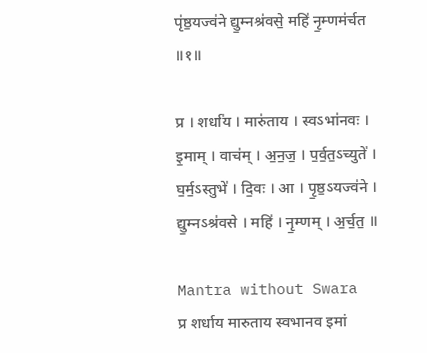पृ॑ष्ठ॒यज्व॑ने द्यु॒म्नश्र॑वसे॒ महि॑ नृ॒म्णम॑र्चत ॥१॥

प्र । शर्धा॑य । मारु॑ताय । स्वऽभा॑नवः । इ॒माम् । वाच॑म् । अ॒न॒ज॒ । प॒र्व॒त॒ऽच्युते॑ । घ॒र्म॒ऽस्तुभे॑ । दि॒वः । आ । पृ॒ष्ठ॒ऽयज्व॑ने । द्यु॒म्नऽश्र॑वसे । महि॑ । नृ॒म्णम् । अ॒र्च॒त॒ ॥

Mantra without Swara
प्र शर्धाय मारुताय स्वभानव इमां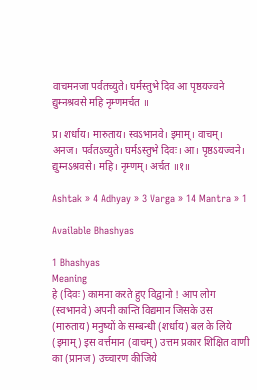वाचमनजा पर्वतच्युते। घर्मस्तुभे दिव आ पृष्ठयज्वने द्युम्नश्रवसे महि नृम्णमर्चत ॥

प्र। शर्धाय। मारुताय। स्वऽभानवे। इमाम्। वाचम्। अनज। पर्वतऽच्युते। घर्मऽस्तुभे दिवः। आ। पृष्ठऽयज्वने। द्युम्नऽश्रवसे। महि। नृम्णम्। अर्चत ॥१॥

Ashtak » 4 Adhyay » 3 Varga » 14 Mantra » 1

Available Bhashyas

1 Bhashyas
Meaning
हे (दिवः) कामना करते हुए विद्वानो ! आप लोग (स्वभानवे) अपनी कान्ति विद्यमान जिसके उस (मारुताय) मनुष्यों के सम्बन्धी (शर्धाय) बल के लिये (इमाम्) इस वर्त्तमान (वाचम्) उत्तम प्रकार शिक्षित वाणी का (प्रानज) उच्चारण कीजिये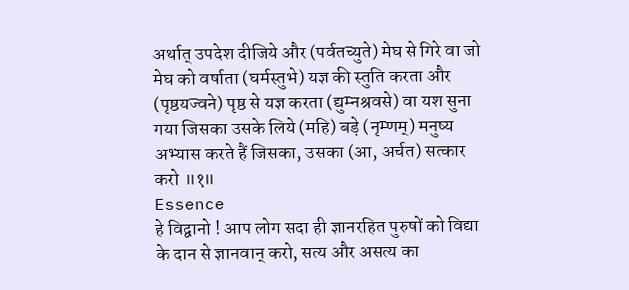अर्थात् उपदेश दीजिये और (पर्वतच्युते) मेघ से गिरे वा जो मेघ को वर्षाता (घर्मस्तुभे) यज्ञ की स्तुति करता और (पृष्ठयज्वने) पृष्ठ से यज्ञ करता (द्युम्नश्रवसे) वा यश सुना गया जिसका उसके लिये (महि) बड़े (नृम्णम्) मनुष्य अभ्यास करते हैं जिसका, उसका (आ, अर्चत) सत्कार करो ॥१॥
Essence
हे विद्वानो ! आप लोग सदा ही ज्ञानरहित पुरुषों को विद्या के दान से ज्ञानवान् करो, सत्य और असत्य का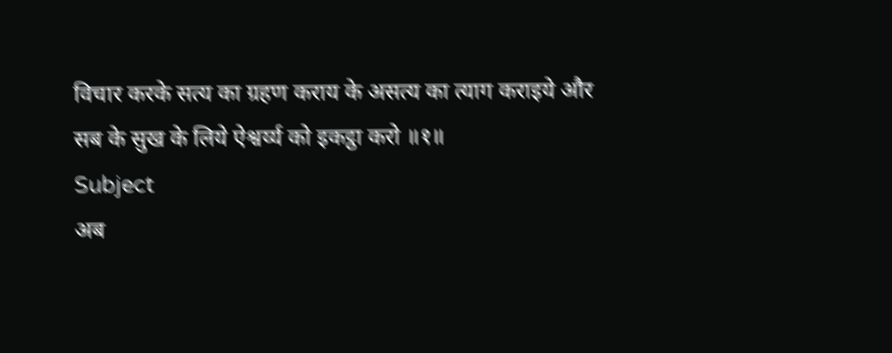विचार करके सत्य का ग्रहण कराय के असत्य का त्याग कराइये और सब के सुख के लिये ऐश्वर्य्य को इकट्ठा करो ॥१॥
Subject
अब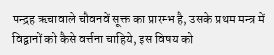पन्द्रह ऋचावाले चौवनवें सूक्त का प्रारम्भ है, उसके प्रथम मन्त्र में विद्वानों को कैसे वर्त्तना चाहिये, इस विषय को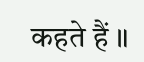कहते हैं ॥